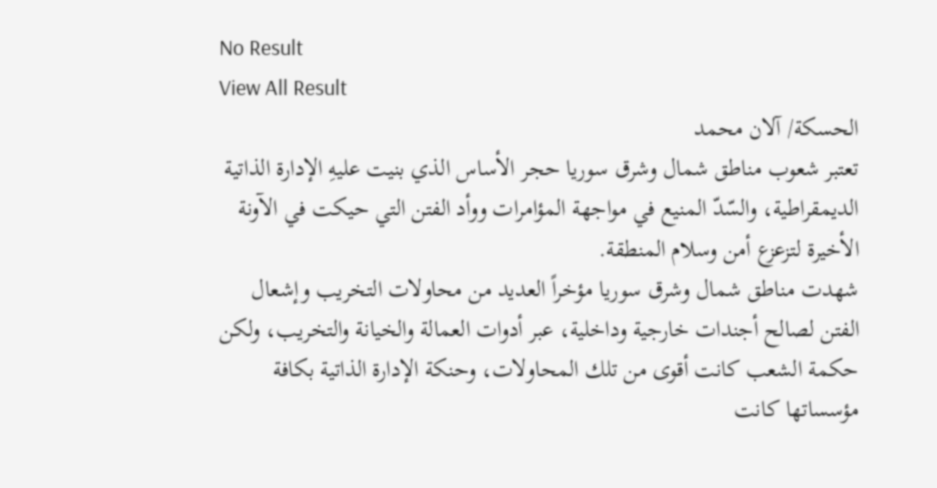No Result
View All Result
الحسكة/ آلان محمد
تعتبر شعوب مناطق شمال وشرق سوريا حجر الأساس الذي بنيت عليهِ الإدارة الذاتية الديمقراطية، والسّدّ المنيع في مواجهة المؤامرات ووأد الفتن التي حيكت في الآونة الأخيرة لتزعزع أمن وسلام المنطقة.
شهدت مناطق شمال وشرق سوريا مؤخراً العديد من محاولات التخريب وإشعال الفتن لصالح أجندات خارجية وداخلية، عبر أدوات العمالة والخيانة والتخريب، ولكن حكمة الشعب كانت أقوى من تلك المحاولات، وحنكة الإدارة الذاتية بكافة مؤسساتها كانت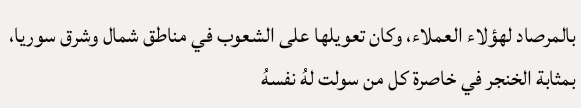بالمرصاد لهؤلاء العملاء، وكان تعويلها على الشعوب في مناطق شمال وشرق سوريا، بمثابة الخنجر في خاصرة كل من سولت لهُ نفسهُ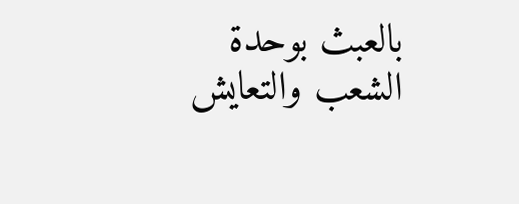بالعبث بوحدة الشعب والتعايش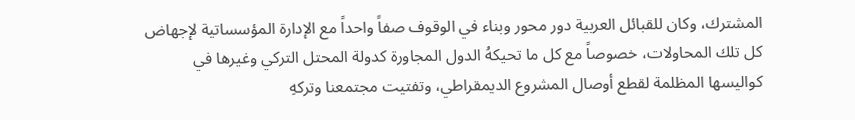المشترك، وكان للقبائل العربية دور محور وبناء في الوقوف صفاً واحداً مع الإدارة المؤسساتية لإجهاض كل تلك المحاولات، خصوصاً مع كل ما تحيكهُ الدول المجاورة كدولة المحتل التركي وغيرها في كواليسها المظلمة لقطع أوصال المشروع الديمقراطي، وتفتيت مجتمعنا وتركهِ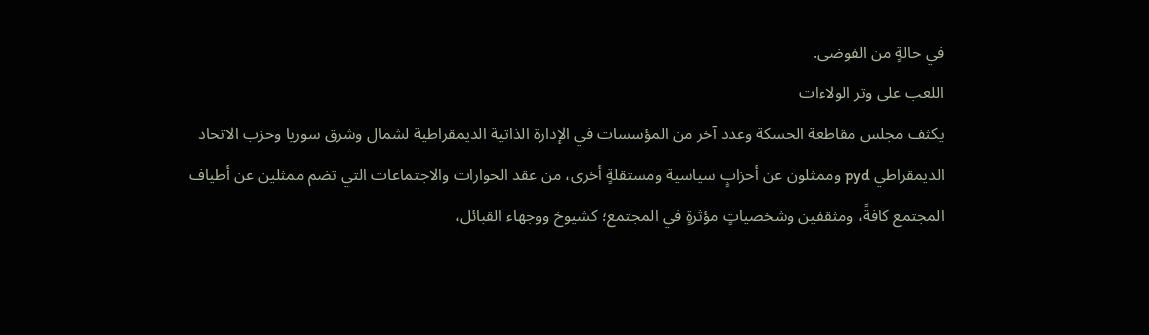في حالةٍ من الفوضى.
اللعب على وتر الولاءات
يكثف مجلس مقاطعة الحسكة وعدد آخر من المؤسسات في الإدارة الذاتية الديمقراطية لشمال وشرق سوريا وحزب الاتحاد الديمقراطي pyd وممثلون عن أحزابٍ سياسية ومستقلةٍ أخرى، من عقد الحوارات والاجتماعات التي تضم ممثلين عن أطياف المجتمع كافةً، ومثقفين وشخصياتٍ مؤثرةٍ في المجتمع؛ كشيوخ ووجهاء القبائل،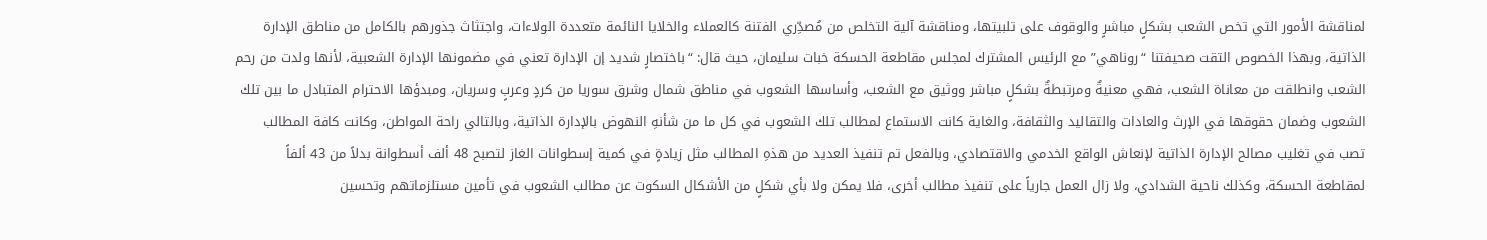لمناقشة الأمور التي تخص الشعب بشكلٍ مباشرٍ والوقوف على تلبيتها، ومناقشة آلية التخلص من مُصدِّري الفتنة كالعملاء والخلايا النائمة متعددة الولاءات، واجتثاث جذورهم بالكامل من مناطق الإدارة الذاتية، وبهذا الخصوص التقت صحيفتنا “روناهي” مع الرئيس المشترك لمجلس مقاطعة الحسكة خبات سليمان، حيث قال: “باختصارٍ شديد إن الإدارة تعني في مضمونها الإدارة الشعبية، لأنها ولدت من رحم الشعب وانطلقت من معاناة الشعب، فهي معنيةٌ ومرتبطةٌ بشكلٍ مباشر ووثيق مع الشعب، وأساسها الشعوب في مناطق شمال وشرق سوريا من كردٍ وعربٍ وسريان، ومبدؤها الاحترام المتبادل ما بين تلك الشعوب وضمان حقوقها في الإرث والعادات والتقاليد والثقافة، والغاية كانت الاستماع لمطالب تلك الشعوب في كل ما من شأنهِ النهوض بالإدارة الذاتية، وبالتالي راحة المواطن، وكانت كافة المطالب تصب في تغليب مصالح الإدارة الذاتية لإنعاش الواقع الخدمي والاقتصادي، وبالفعل تم تنفيذ العديد من هذهِ المطالب مثل زيادةٍ في كمية إسطوانات الغاز لتصبح 48 ألف أسطوانة بدلاً من 43 ألفاً لمقاطعة الحسكة، وكذلك ناحية الشدادي، ولا زال العمل جارياً على تنفيذ مطالب أخرى، فلا يمكن ولا بأي شكلٍ من الأشكال السكوت عن مطالب الشعوب في تأمين مستلزماتهم وتحسين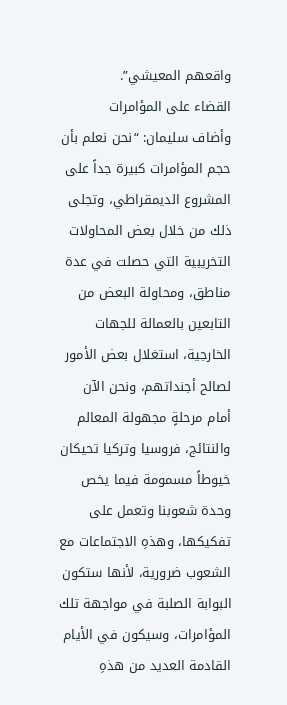واقعهم المعيشي”.
القضاء على المؤامرات
وأضاف سليمان: “نحن نعلم بأن حجم المؤامرات كبيرة جداً على المشروع الديمقراطي، وتجلى ذلك من خلال بعض المحاولات التخريبية التي حصلت في عدة مناطق، ومحاولة البعض من التابعين بالعمالة للجهات الخارجية، استغلال بعض الأمور لصالح أجنداتهم، ونحن الآن أمام مرحلةٍ مجهولة المعالم والنتائج، فروسيا وتركيا تحيكان خيوطاً مسمومة فيما يخص وحدة شعوبنا وتعمل على تفكيكها، وهذهِ الاجتماعات مع الشعوب ضرورية، لأنها ستكون البوابة الصلبة في مواجهة تلك المؤامرات، وسيكون في الأيام القادمة العديد من هذهِ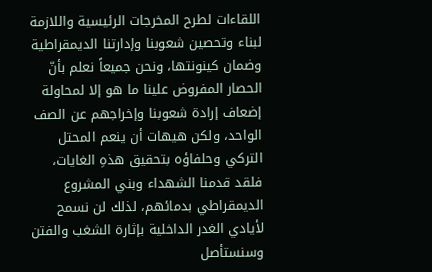اللقاءات لطرح المخرجات الرئيسية واللازمة لبناء وتحصين شعوبنا وإدارتنا الديمقراطية وضمان كينونتها، ونحن جميعاً نعلم بأنّ الحصار المفروض علينا ما هو إلا لمحاولة إضعاف إرادة شعوبنا وإخراجهم عن الصف الواحد، ولكن هيهات أن ينعم المحتل التركي وحلفاؤه بتحقيق هذهِ الغايات، فلقد قدمنا الشهداء وبني المشروع الديمقراطي بدمائهم، لذلك لن نسمح لأيادي الغدر الداخلية بإثارة الشغب والفتن وسنستأصل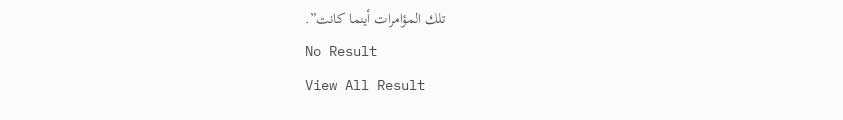تلك المؤامرات أينما كانت”.
No Result
View All Result